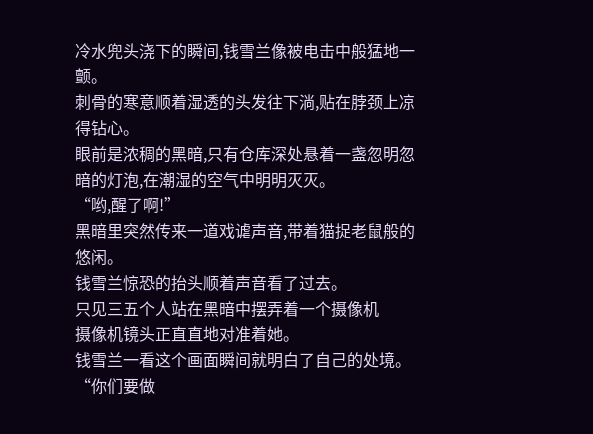冷水兜头浇下的瞬间,钱雪兰像被电击中般猛地一颤。
刺骨的寒意顺着湿透的头发往下淌,贴在脖颈上凉得钻心。
眼前是浓稠的黑暗,只有仓库深处悬着一盏忽明忽暗的灯泡,在潮湿的空气中明明灭灭。
“哟,醒了啊!”
黑暗里突然传来一道戏谑声音,带着猫捉老鼠般的悠闲。
钱雪兰惊恐的抬头顺着声音看了过去。
只见三五个人站在黑暗中摆弄着一个摄像机
摄像机镜头正直直地对准着她。
钱雪兰一看这个画面瞬间就明白了自己的处境。
“你们要做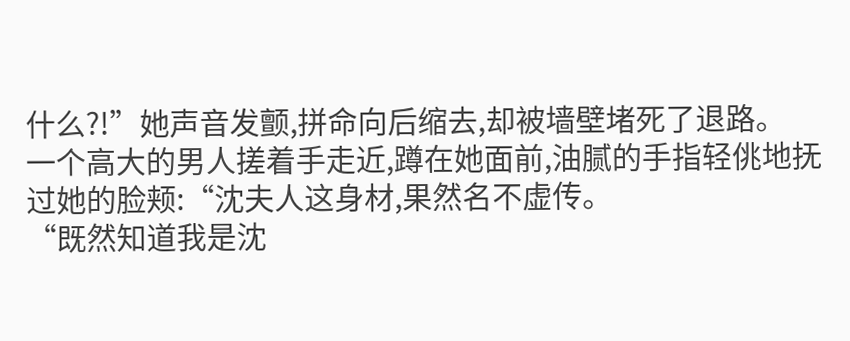什么?!”她声音发颤,拼命向后缩去,却被墙壁堵死了退路。
一个高大的男人搓着手走近,蹲在她面前,油腻的手指轻佻地抚过她的脸颊:“沈夫人这身材,果然名不虚传。
“既然知道我是沈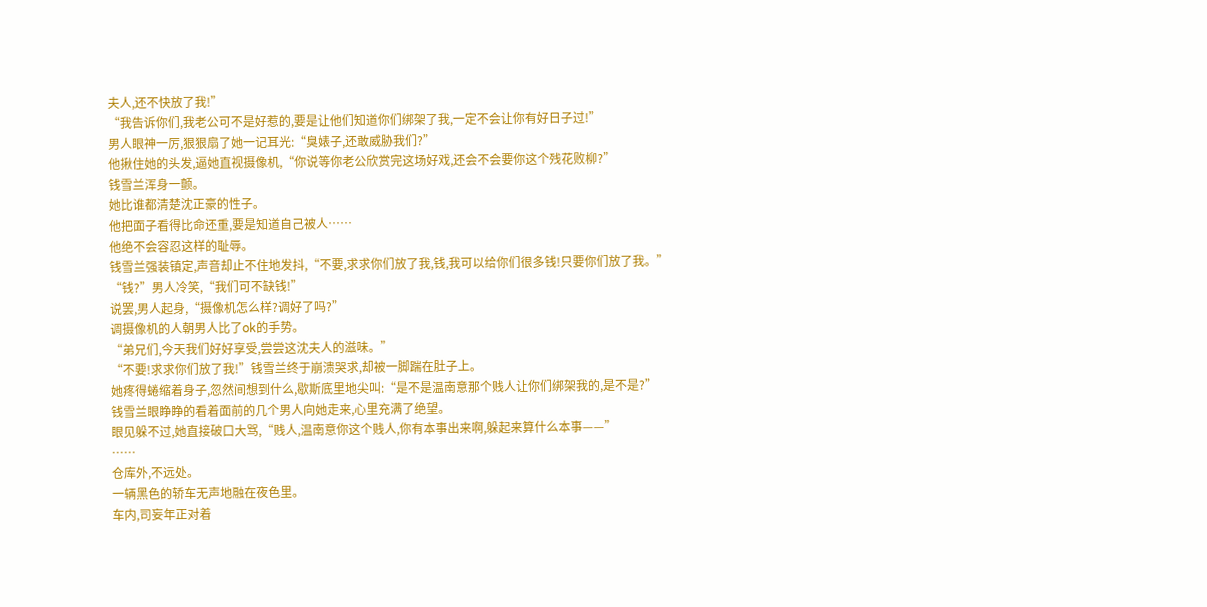夫人,还不快放了我!”
“我告诉你们,我老公可不是好惹的,要是让他们知道你们绑架了我,一定不会让你有好日子过!”
男人眼神一厉,狠狠扇了她一记耳光:“臭婊子,还敢威胁我们?”
他揪住她的头发,逼她直视摄像机,“你说等你老公欣赏完这场好戏,还会不会要你这个残花败柳?”
钱雪兰浑身一颤。
她比谁都清楚沈正豪的性子。
他把面子看得比命还重,要是知道自己被人……
他绝不会容忍这样的耻辱。
钱雪兰强装镇定,声音却止不住地发抖,“不要,求求你们放了我,钱,我可以给你们很多钱!只要你们放了我。”
“钱?”男人冷笑,“我们可不缺钱!”
说罢,男人起身,“摄像机怎么样?调好了吗?”
调摄像机的人朝男人比了ok的手势。
“弟兄们,今天我们好好享受,尝尝这沈夫人的滋味。”
“不要!求求你们放了我!”钱雪兰终于崩溃哭求,却被一脚踹在肚子上。
她疼得蜷缩着身子,忽然间想到什么,歇斯底里地尖叫:“是不是温南意那个贱人让你们绑架我的,是不是?”
钱雪兰眼睁睁的看着面前的几个男人向她走来,心里充满了绝望。
眼见躲不过,她直接破口大骂,“贱人,温南意你这个贱人,你有本事出来啊,躲起来算什么本事——”
……
仓库外,不远处。
一辆黑色的轿车无声地融在夜色里。
车内,司妄年正对着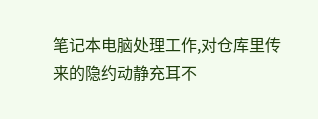笔记本电脑处理工作,对仓库里传来的隐约动静充耳不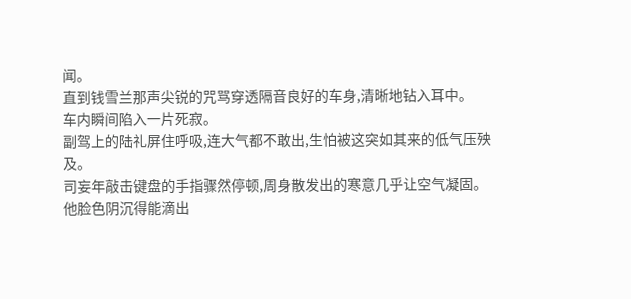闻。
直到钱雪兰那声尖锐的咒骂穿透隔音良好的车身,清晰地钻入耳中。
车内瞬间陷入一片死寂。
副驾上的陆礼屏住呼吸,连大气都不敢出,生怕被这突如其来的低气压殃及。
司妄年敲击键盘的手指骤然停顿,周身散发出的寒意几乎让空气凝固。
他脸色阴沉得能滴出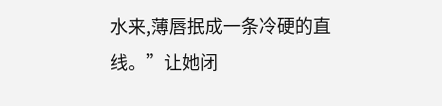水来,薄唇抿成一条冷硬的直线。”让她闭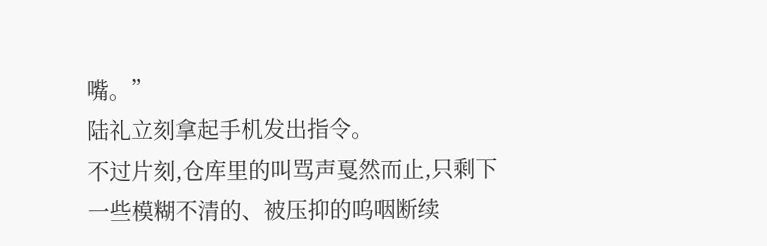嘴。”
陆礼立刻拿起手机发出指令。
不过片刻,仓库里的叫骂声戛然而止,只剩下一些模糊不清的、被压抑的呜咽断续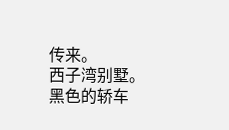传来。
西子湾别墅。
黑色的轿车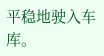平稳地驶入车库。